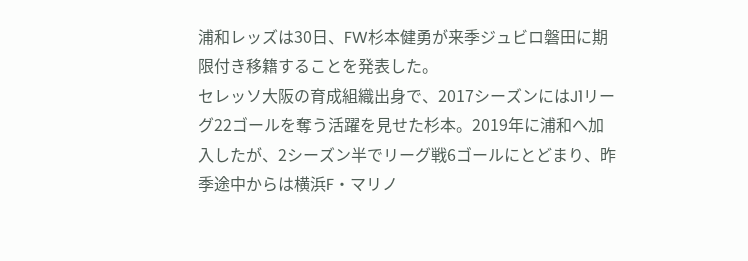浦和レッズは30日、FW杉本健勇が来季ジュビロ磐田に期限付き移籍することを発表した。
セレッソ大阪の育成組織出身で、2017シーズンにはJ1リーグ22ゴールを奪う活躍を見せた杉本。2019年に浦和へ加入したが、2シーズン半でリーグ戦6ゴールにとどまり、昨季途中からは横浜F・マリノ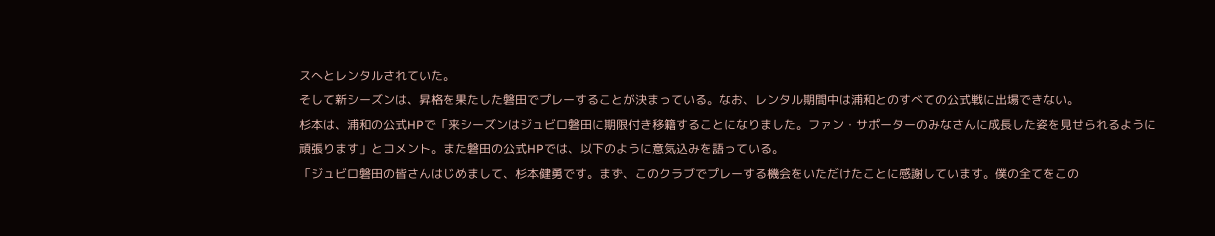スへとレンタルされていた。
そして新シーズンは、昇格を果たした磐田でプレーすることが決まっている。なお、レンタル期間中は浦和とのすべての公式戦に出場できない。
杉本は、浦和の公式HPで「来シーズンはジュビロ磐田に期限付き移籍することになりました。ファン・サポーターのみなさんに成長した姿を見せられるように頑張ります」とコメント。また磐田の公式HPでは、以下のように意気込みを語っている。
「ジュビロ磐田の皆さんはじめまして、杉本健勇です。まず、このクラブでプレーする機会をいただけたことに感謝しています。僕の全てをこの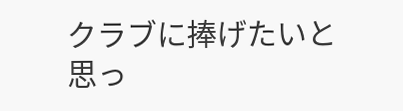クラブに捧げたいと思っ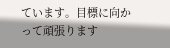ています。目標に向かって頑張ります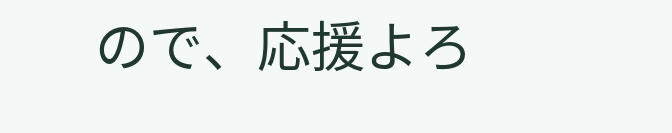ので、応援よろ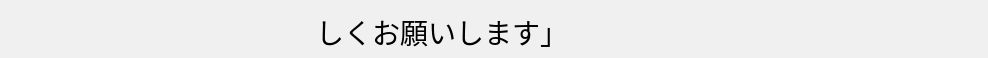しくお願いします」